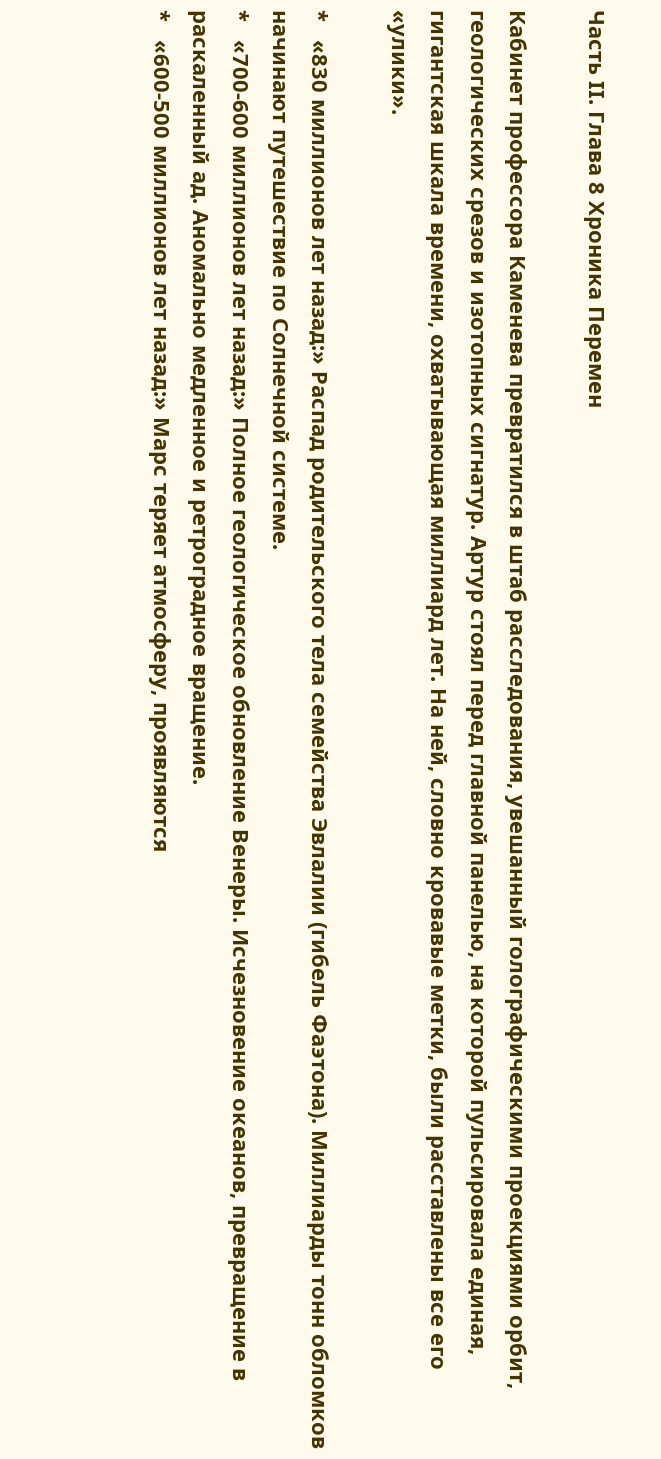Часть II. Глава 8 Хроника Перемен

Кабинет профессора Каменева превратился в штаб расследования, увешанный голографическими проекциями орбит, геологических срезов и изотопных сигнатур. Артур стоял перед главной панелью, на которой пульсировала единая, гигантская шкала времени, охватывающая миллиард лет. На ней, словно кровавые метки, были расставлены все его «улики».

*   «830 миллионов лет назад:» Распад родительского тела семейства Эвлалии (гибель Фаэтона). Миллиарды тонн обломков начинают путешествие по Солнечной системе.
*   «700-600 миллионов лет назад:» Полное геологическое обновление Венеры. Исчезновение океанов, превращение в раскаленный ад. Аномально медленное и ретроградное вращение.
*   «600-500 миллионов лет назад:» Марс теряет атмосферу, проявляются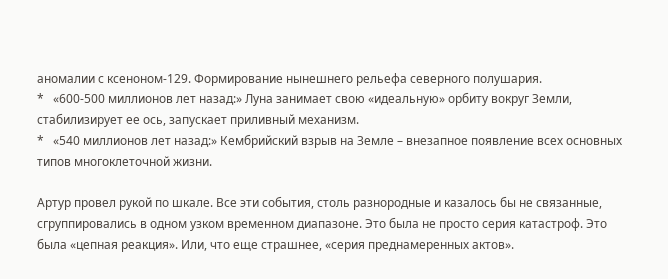аномалии с ксеноном-129. Формирование нынешнего рельефа северного полушария.
*   «600-500 миллионов лет назад:» Луна занимает свою «идеальную» орбиту вокруг Земли, стабилизирует ее ось, запускает приливный механизм.
*   «540 миллионов лет назад:» Кембрийский взрыв на Земле – внезапное появление всех основных типов многоклеточной жизни.

Артур провел рукой по шкале. Все эти события, столь разнородные и казалось бы не связанные, сгруппировались в одном узком временном диапазоне. Это была не просто серия катастроф. Это была «цепная реакция». Или, что еще страшнее, «серия преднамеренных актов».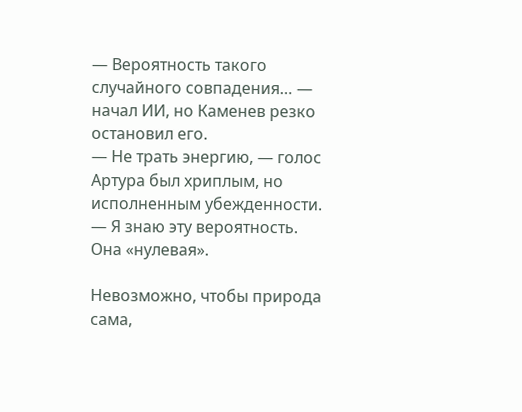— Вероятность такого случайного совпадения… — начал ИИ, но Каменев резко остановил его.
— Не трать энергию, — голос Артура был хриплым, но исполненным убежденности. — Я знаю эту вероятность. Она «нулевая».

Невозможно, чтобы природа сама,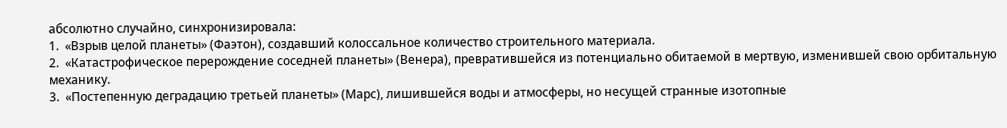абсолютно случайно, синхронизировала:
1.  «Взрыв целой планеты» (Фаэтон), создавший колоссальное количество строительного материала.
2.  «Катастрофическое перерождение соседней планеты» (Венера), превратившейся из потенциально обитаемой в мертвую, изменившей свою орбитальную механику.
3.  «Постепенную деградацию третьей планеты» (Марс), лишившейся воды и атмосферы, но несущей странные изотопные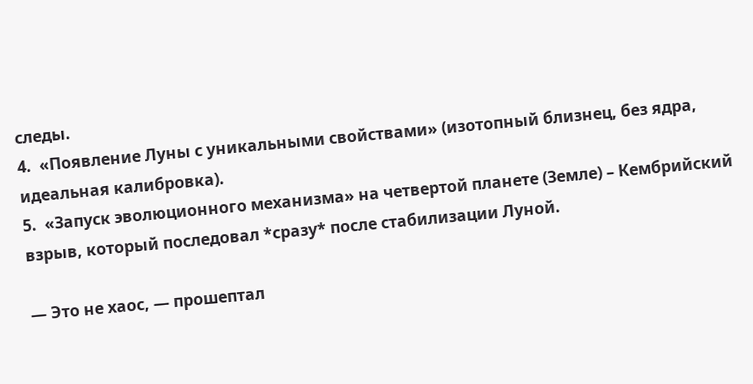следы.
4.  «Появление Луны с уникальными свойствами» (изотопный близнец, без ядра, идеальная калибровка).
5.  «Запуск эволюционного механизма» на четвертой планете (Земле) – Кембрийский взрыв, который последовал *сразу* после стабилизации Луной.

— Это не хаос, — прошептал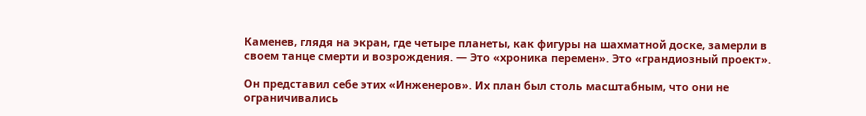Каменев, глядя на экран, где четыре планеты, как фигуры на шахматной доске, замерли в своем танце смерти и возрождения. — Это «хроника перемен». Это «грандиозный проект».

Он представил себе этих «Инженеров». Их план был столь масштабным, что они не ограничивались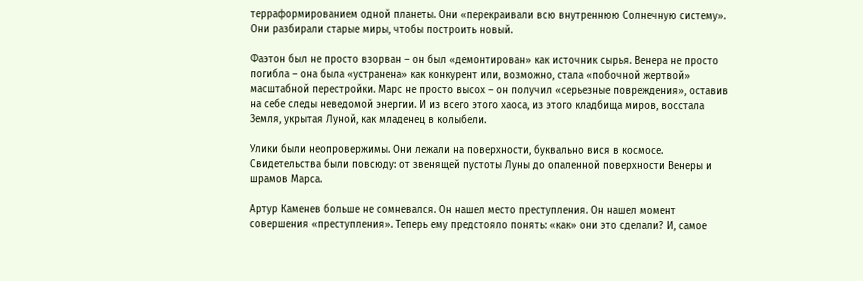терраформированием одной планеты. Они «перекраивали всю внутреннюю Солнечную систему». Они разбирали старые миры, чтобы построить новый.

Фаэтон был не просто взорван – он был «демонтирован» как источник сырья. Венера не просто погибла – она была «устранена» как конкурент или, возможно, стала «побочной жертвой» масштабной перестройки. Марс не просто высох – он получил «серьезные повреждения», оставив на себе следы неведомой энергии. И из всего этого хаоса, из этого кладбища миров, восстала Земля, укрытая Луной, как младенец в колыбели.

Улики были неопровержимы. Они лежали на поверхности, буквально вися в космосе. Свидетельства были повсюду: от звенящей пустоты Луны до опаленной поверхности Венеры и шрамов Марса.

Артур Каменев больше не сомневался. Он нашел место преступления. Он нашел момент совершения «преступления». Теперь ему предстояло понять: «как» они это сделали? И, самое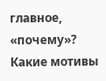главное, «почему»? Какие мотивы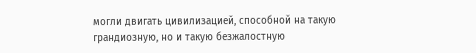могли двигать цивилизацией, способной на такую грандиозную, но и такую безжалостную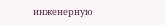инженерную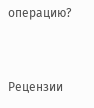операцию?


Рецензии